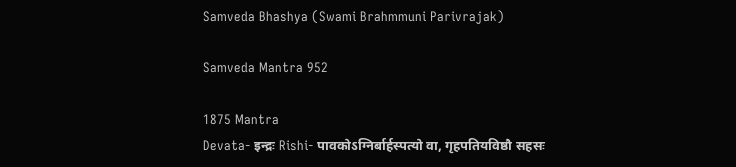Samveda Bhashya (Swami Brahmmuni Parivrajak)

Samveda Mantra 952

1875 Mantra
Devata- इन्द्रः Rishi- पावकोऽग्निर्बार्हस्पत्यो वा, गृहपतियविष्ठौ सहसः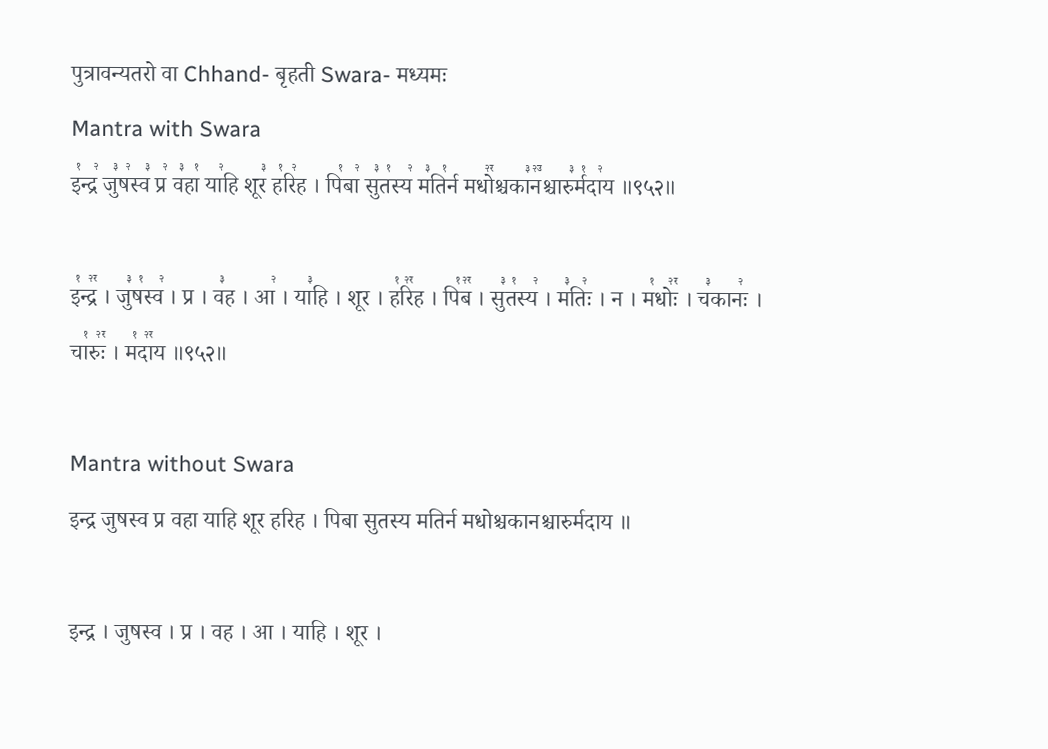पुत्रावन्यतरो वा Chhand- बृहती Swara- मध्यमः
Mantra with Swara
इ꣡न्द्र꣢ जु꣣ष꣢स्व꣣ प्र꣢ व꣣हा꣡ या꣢हि शूर꣣ ह꣡रि꣢ह । पि꣡बा꣢ सु꣣त꣡स्य꣢ म꣣ति꣡र्न मधो꣢꣯श्चका꣣न꣢꣫श्चारु꣣र्म꣡दा꣢य ॥९५२॥

इ꣡न्द्र꣢꣯ । जु꣣ष꣡स्व꣢ । प्र । व꣣ह । आ꣢ । या꣣हि । शूर । ह꣡रि꣢꣯ह । पि꣡ब꣢꣯ । सु꣣त꣡स्य꣢ । म꣣तिः꣢ । न । म꣡धोः꣢꣯ । च꣣कानः꣢ । चा꣡रुः꣢꣯ । म꣡दा꣢꣯य ॥९५२॥

Mantra without Swara
इन्द्र जुषस्व प्र वहा याहि शूर हरिह । पिबा सुतस्य मतिर्न मधोश्चकानश्चारुर्मदाय ॥

इन्द्र । जुषस्व । प्र । वह । आ । याहि । शूर ।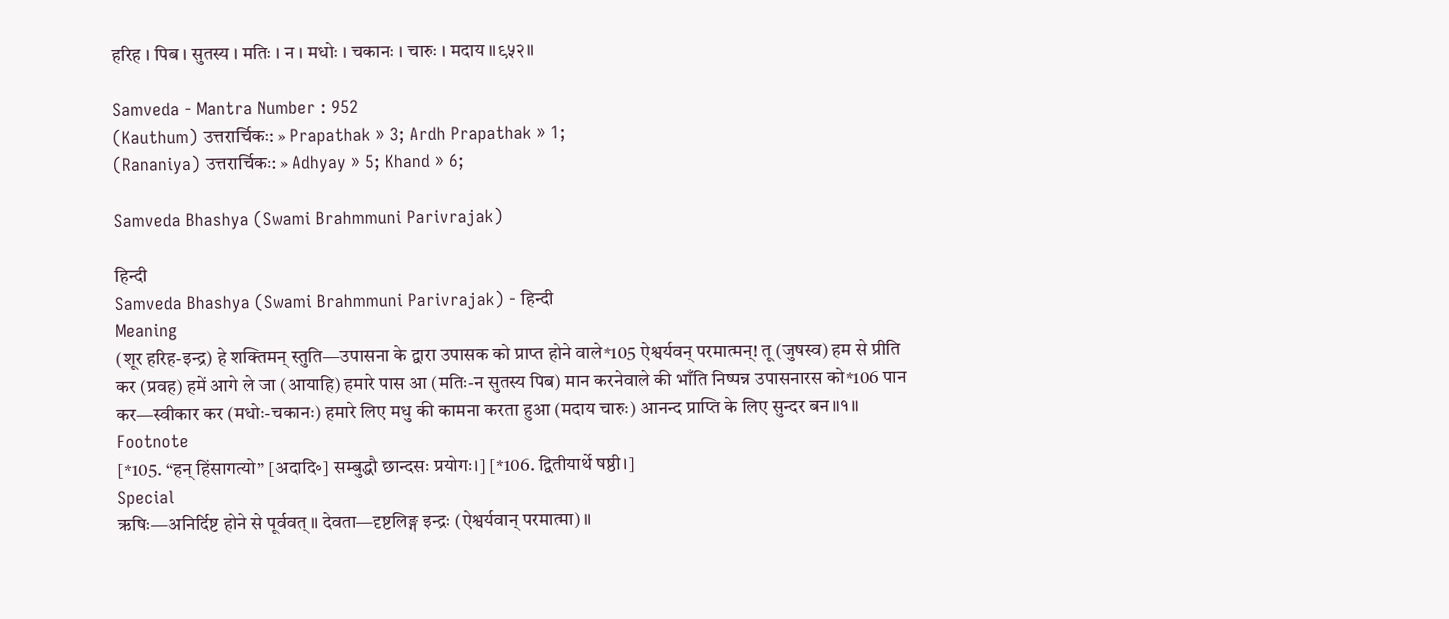हरिह । पिब । सुतस्य । मतिः । न । मधोः । चकानः । चारुः । मदाय ॥९५२॥

Samveda - Mantra Number : 952
(Kauthum) उत्तरार्चिकः: » Prapathak » 3; Ardh Prapathak » 1;
(Rananiya) उत्तरार्चिकः: » Adhyay » 5; Khand » 6;

Samveda Bhashya (Swami Brahmmuni Parivrajak)

हिन्दी
Samveda Bhashya (Swami Brahmmuni Parivrajak) - हिन्दी
Meaning
(शूर हरिह-इन्द्र) हे शक्तिमन् स्तुति—उपासना के द्वारा उपासक को प्राप्त होने वाले*105 ऐश्वर्यवन् परमात्मन्! तू (जुषस्व) हम से प्रीति कर (प्रवह) हमें आगे ले जा (आयाहि) हमारे पास आ (मतिः-न सुतस्य पिब) मान करनेवाले की भाँति निष्पन्न उपासनारस को*106 पान कर—स्वीकार कर (मधोः-चकानः) हमारे लिए मधु की कामना करता हुआ (मदाय चारुः) आनन्द प्राप्ति के लिए सुन्दर बन॥१॥
Footnote
[*105. “हन् हिंसागत्यो” [अदादि॰] सम्बुद्धौ छान्दसः प्रयोगः।] [*106. द्वितीयार्थे षष्ठी।]
Special
ऋषिः—अनिर्दिष्ट होने से पूर्ववत्॥ देवता—दृष्टलिङ्ग इन्द्रः (ऐश्वर्यवान् परमात्मा)॥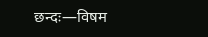छन्दः—विषम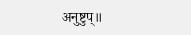अनुष्टुप्॥